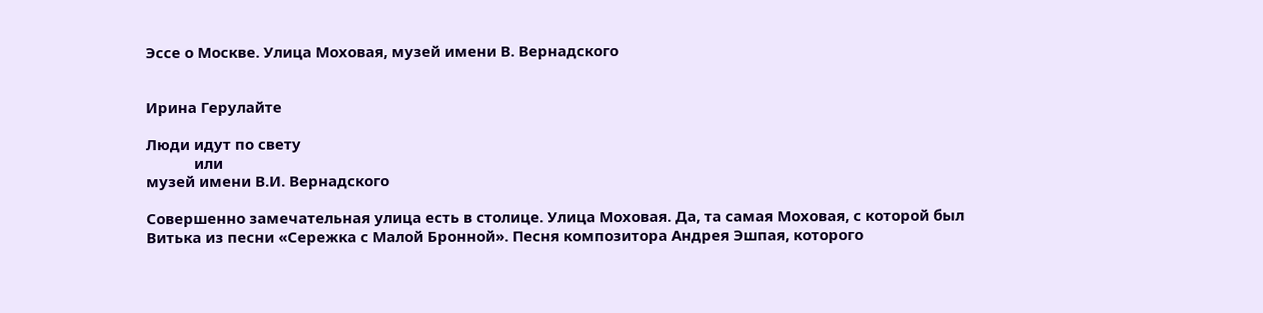Эссе о Москве. Улица Моховая, музей имени В. Вернадского


Ирина Герулайте

Люди идут по свету
            или
музей имени В.И. Вернадского

Совершенно замечательная улица есть в столице. Улица Моховая. Да, та самая Моховая, с которой был Витька из песни «Сережка с Малой Бронной». Песня композитора Андрея Эшпая, которого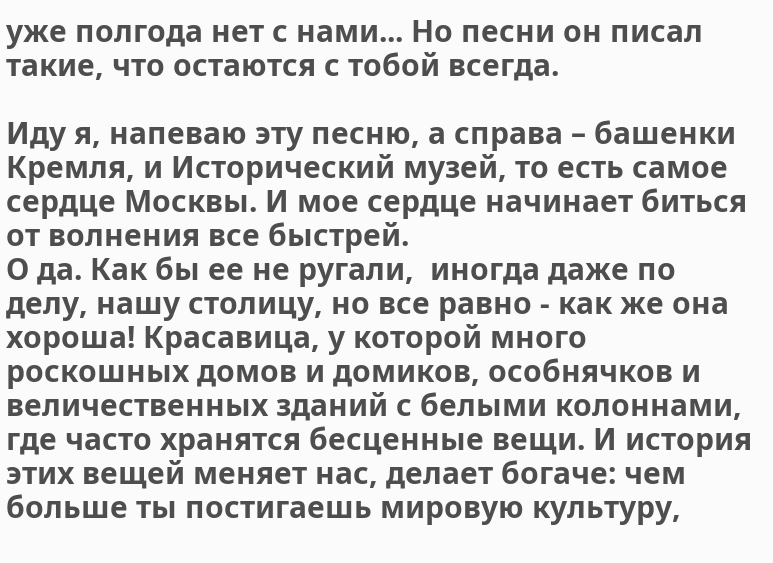уже полгода нет с нами... Но песни он писал такие, что остаются с тобой всегда.

Иду я, напеваю эту песню, а справа – башенки Кремля, и Исторический музей, то есть самое сердце Москвы. И мое сердце начинает биться от волнения все быстрей.
О да. Как бы ее не ругали,  иногда даже по делу, нашу столицу, но все равно - как же она хороша! Красавица, у которой много роскошных домов и домиков, особнячков и величественных зданий с белыми колоннами, где часто хранятся бесценные вещи. И история этих вещей меняет нас, делает богаче: чем больше ты постигаешь мировую культуру,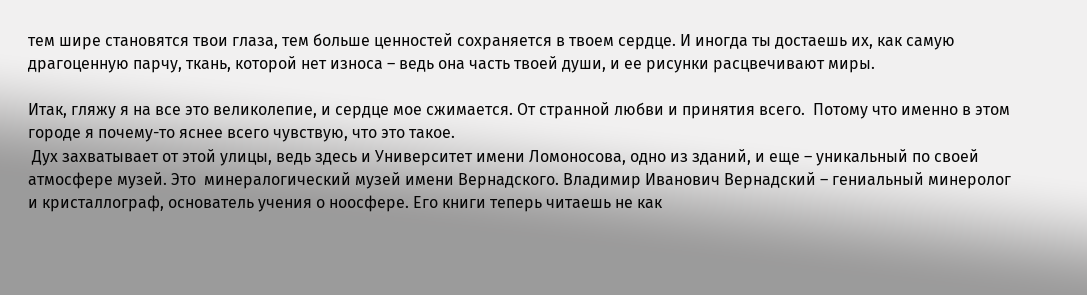тем шире становятся твои глаза, тем больше ценностей сохраняется в твоем сердце. И иногда ты достаешь их, как самую драгоценную парчу, ткань, которой нет износа – ведь она часть твоей души, и ее рисунки расцвечивают миры.

Итак, гляжу я на все это великолепие, и сердце мое сжимается. От странной любви и принятия всего.  Потому что именно в этом городе я почему-то яснее всего чувствую, что это такое.
 Дух захватывает от этой улицы, ведь здесь и Университет имени Ломоносова, одно из зданий, и еще – уникальный по своей атмосфере музей. Это  минералогический музей имени Вернадского. Владимир Иванович Вернадский – гениальный минеролог и кристаллограф, основатель учения о ноосфере. Его книги теперь читаешь не как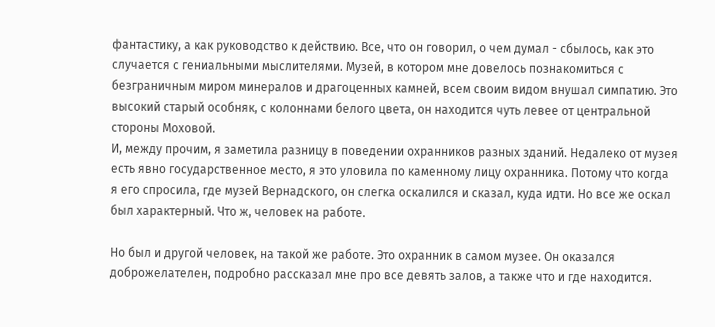фантастику, а как руководство к действию. Все, что он говорил, о чем думал - сбылось, как это случается с гениальными мыслителями. Музей, в котором мне довелось познакомиться с безграничным миром минералов и драгоценных камней, всем своим видом внушал симпатию. Это высокий старый особняк, с колоннами белого цвета, он находится чуть левее от центральной стороны Моховой.
И, между прочим, я заметила разницу в поведении охранников разных зданий. Недалеко от музея есть явно государственное место, я это уловила по каменному лицу охранника. Потому что когда я его спросила, где музей Вернадского, он слегка оскалился и сказал, куда идти. Но все же оскал был характерный. Что ж, человек на работе.

Но был и другой человек, на такой же работе. Это охранник в самом музее. Он оказался доброжелателен, подробно рассказал мне про все девять залов, а также что и где находится.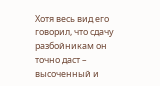Хотя весь вид его говорил, что сдачу разбойникам он точно даст – высоченный и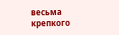весьма крепкого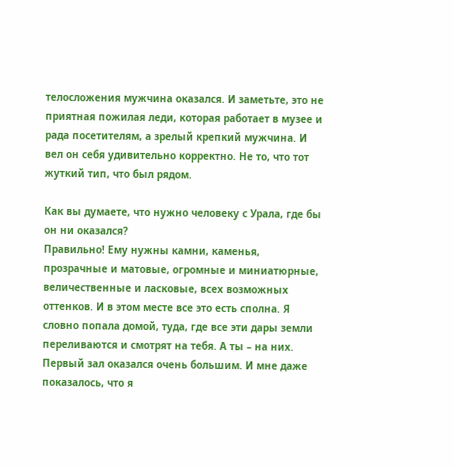телосложения мужчина оказался. И заметьте, это не приятная пожилая леди, которая работает в музее и рада посетителям, а зрелый крепкий мужчина. И вел он себя удивительно корректно. Не то, что тот жуткий тип, что был рядом.

Как вы думаете, что нужно человеку с Урала, где бы он ни оказался?
Правильно! Ему нужны камни, каменья, прозрачные и матовые, огромные и миниатюрные, величественные и ласковые, всех возможных оттенков. И в этом месте все это есть сполна. Я  словно попала домой, туда, где все эти дары земли переливаются и смотрят на тебя. А ты – на них.
Первый зал оказался очень большим. И мне даже показалось, что я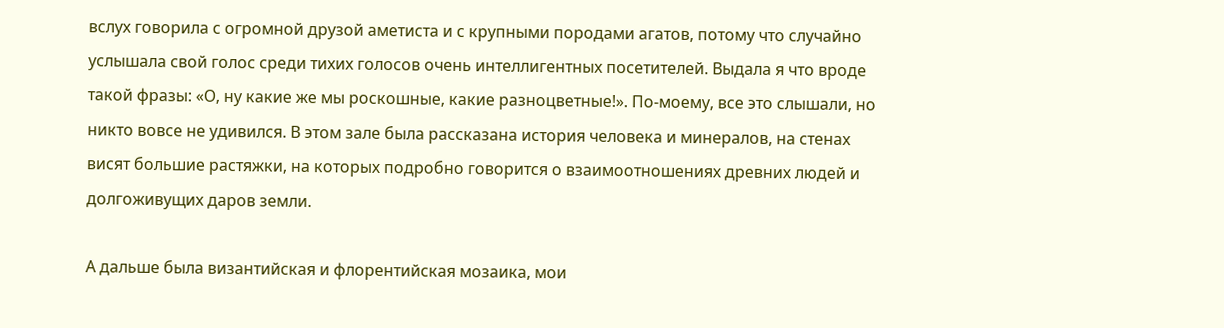вслух говорила с огромной друзой аметиста и с крупными породами агатов, потому что случайно услышала свой голос среди тихих голосов очень интеллигентных посетителей. Выдала я что вроде такой фразы: «О, ну какие же мы роскошные, какие разноцветные!». По-моему, все это слышали, но никто вовсе не удивился. В этом зале была рассказана история человека и минералов, на стенах висят большие растяжки, на которых подробно говорится о взаимоотношениях древних людей и долгоживущих даров земли.

А дальше была византийская и флорентийская мозаика, мои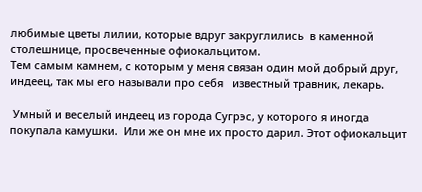любимые цветы лилии, которые вдруг закруглились  в каменной столешнице, просвеченные офиокальцитом.
Тем самым камнем, с которым у меня связан один мой добрый друг, индеец, так мы его называли про себя   известный травник, лекарь.

 Умный и веселый индеец из города Сугрэс, у которого я иногда покупала камушки.  Или же он мне их просто дарил. Этот офиокальцит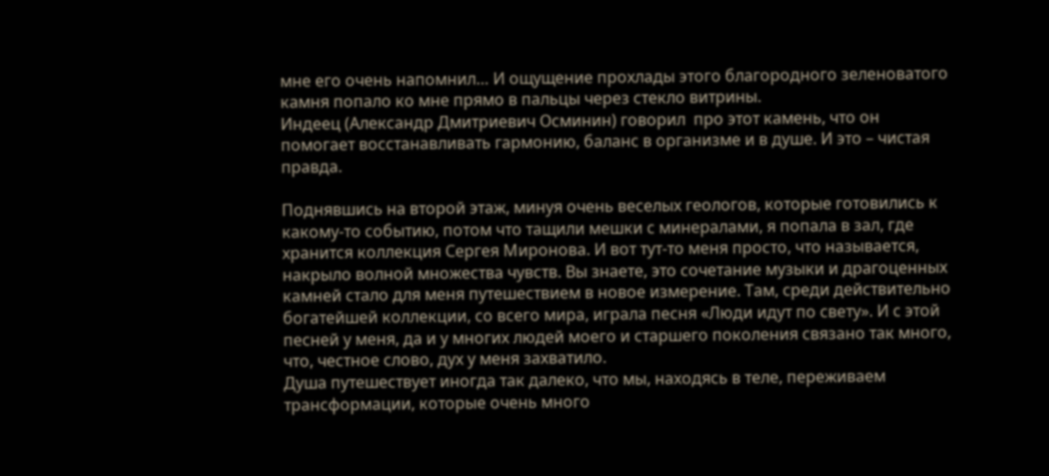мне его очень напомнил… И ощущение прохлады этого благородного зеленоватого камня попало ко мне прямо в пальцы через стекло витрины.
Индеец (Александр Дмитриевич Осминин) говорил  про этот камень, что он помогает восстанавливать гармонию, баланс в организме и в душе. И это – чистая правда.

Поднявшись на второй этаж, минуя очень веселых геологов, которые готовились к какому-то событию, потом что тащили мешки с минералами, я попала в зал, где хранится коллекция Сергея Миронова. И вот тут-то меня просто, что называется, накрыло волной множества чувств. Вы знаете, это сочетание музыки и драгоценных камней стало для меня путешествием в новое измерение. Там, среди действительно богатейшей коллекции, со всего мира, играла песня «Люди идут по свету». И с этой песней у меня, да и у многих людей моего и старшего поколения связано так много, что, честное слово, дух у меня захватило.
Душа путешествует иногда так далеко, что мы, находясь в теле, переживаем трансформации, которые очень много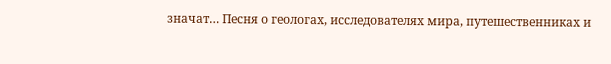значат… Песня о геологах, исследователях мира, путешественниках и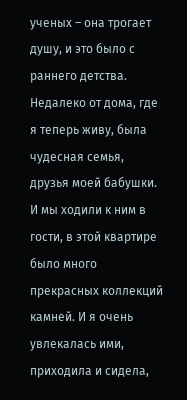ученых – она трогает душу, и это было с раннего детства. Недалеко от дома, где я теперь живу, была чудесная семья, друзья моей бабушки. И мы ходили к ним в гости, в этой квартире было много прекрасных коллекций камней. И я очень увлекалась ими, приходила и сидела,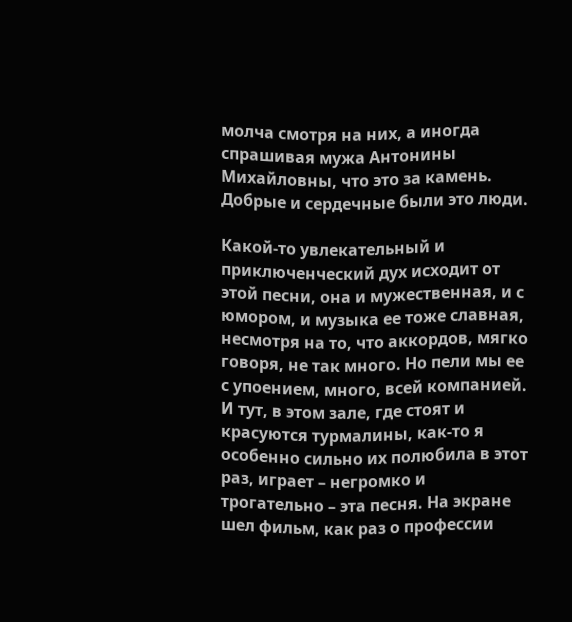молча смотря на них, а иногда спрашивая мужа Антонины Михайловны, что это за камень. Добрые и сердечные были это люди.

Какой-то увлекательный и приключенческий дух исходит от этой песни, она и мужественная, и с юмором, и музыка ее тоже славная, несмотря на то, что аккордов, мягко говоря, не так много. Но пели мы ее с упоением, много, всей компанией. И тут, в этом зале, где стоят и красуются турмалины, как-то я особенно сильно их полюбила в этот раз, играет – негромко и трогательно – эта песня. На экране шел фильм, как раз о профессии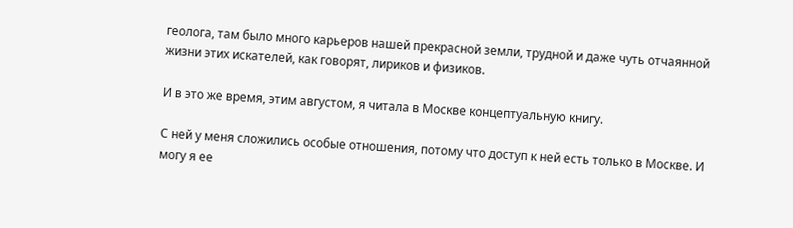геолога, там было много карьеров нашей прекрасной земли, трудной и даже чуть отчаянной жизни этих искателей, как говорят, лириков и физиков.

И в это же время, этим августом, я читала в Москве концептуальную книгу.

С ней у меня сложились особые отношения, потому что доступ к ней есть только в Москве. И могу я ее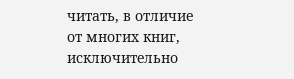читать, в отличие от многих книг, исключительно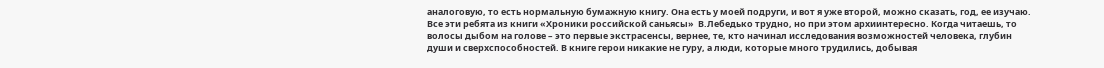аналоговую, то есть нормальную бумажную книгу. Она есть у моей подруги, и вот я уже второй, можно сказать, год, ее изучаю.
Все эти ребята из книги «Хроники российской саньясы»  В.Лебедько трудно, но при этом архиинтересно. Когда читаешь, то волосы дыбом на голове – это первые экстрасенсы, вернее, те, кто начинал исследования возможностей человека, глубин души и сверхспособностей. В книге герои никакие не гуру, а люди, которые много трудились, добывая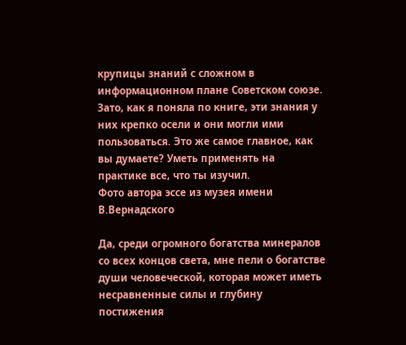крупицы знаний с сложном в информационном плане Советском союзе. Зато, как я поняла по книге, эти знания у них крепко осели и они могли ими пользоваться. Это же самое главное, как вы думаете? Уметь применять на практике все, что ты изучил.
Фото автора эссе из музея имени В.Вернадского

Да, среди огромного богатства минералов со всех концов света, мне пели о богатстве души человеческой, которая может иметь несравненные силы и глубину постижения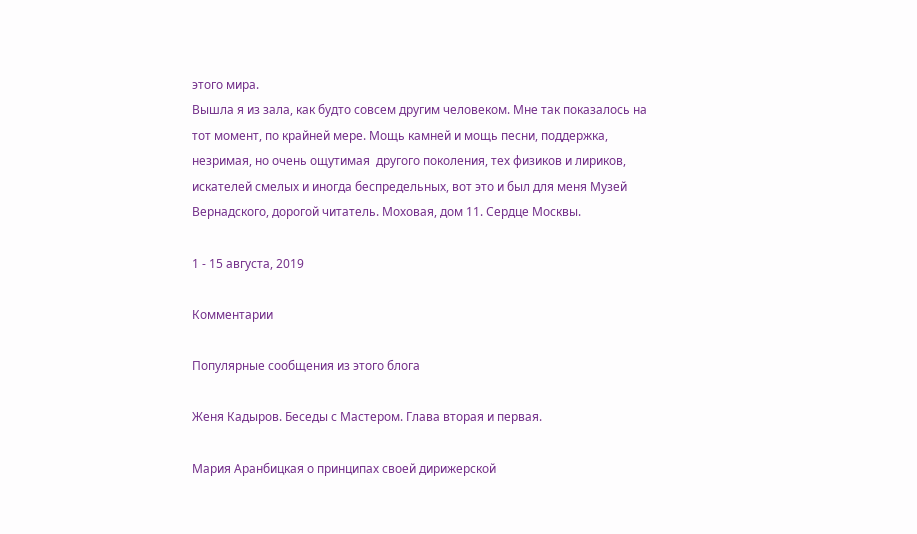этого мира.
Вышла я из зала, как будто совсем другим человеком. Мне так показалось на тот момент, по крайней мере. Мощь камней и мощь песни, поддержка, незримая, но очень ощутимая  другого поколения, тех физиков и лириков, искателей смелых и иногда беспредельных, вот это и был для меня Музей Вернадского, дорогой читатель. Моховая, дом 11. Сердце Москвы.

1 - 15 августа, 2019

Комментарии

Популярные сообщения из этого блога

Женя Кадыров. Беседы с Мастером. Глава вторая и первая.

Мария Аранбицкая о принципах своей дирижерской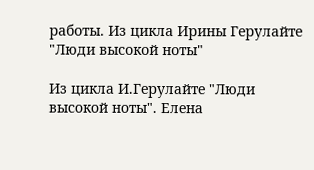работы. Из цикла Ирины Герулайте "Люди высокой ноты"

Из цикла И.Герулайте "Люди высокой ноты". Елена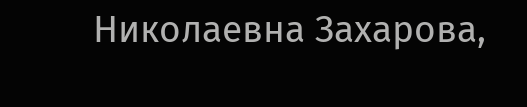Николаевна Захарова,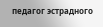педагог эстрадного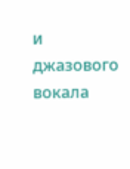и джазового вокала